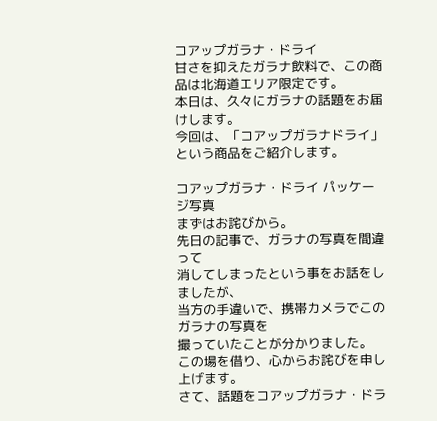コアップガラナ・ドライ
甘さを抑えたガラナ飲料で、この商品は北海道エリア限定です。
本日は、久々にガラナの話題をお届けします。
今回は、「コアップガラナドライ」という商品をご紹介します。

コアップガラナ・ドライ パッケージ写真
まずはお詫びから。
先日の記事で、ガラナの写真を間違って
消してしまったという事をお話をしましたが、
当方の手違いで、携帯カメラでこのガラナの写真を
撮っていたことが分かりました。
この場を借り、心からお詫びを申し上げます。
さて、話題をコアップガラナ・ドラ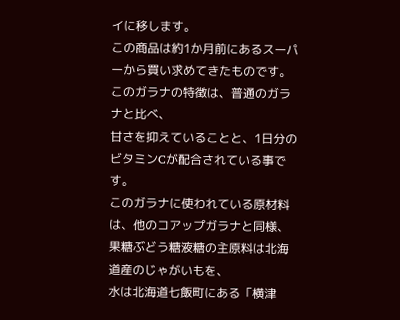イに移します。
この商品は約1か月前にあるスーパーから買い求めてきたものです。
このガラナの特徴は、普通のガラナと比べ、
甘さを抑えていることと、1日分のビタミンCが配合されている事です。
このガラナに使われている原材料は、他のコアップガラナと同様、
果糖ぶどう糖液糖の主原料は北海道産のじゃがいもを、
水は北海道七飯町にある「横津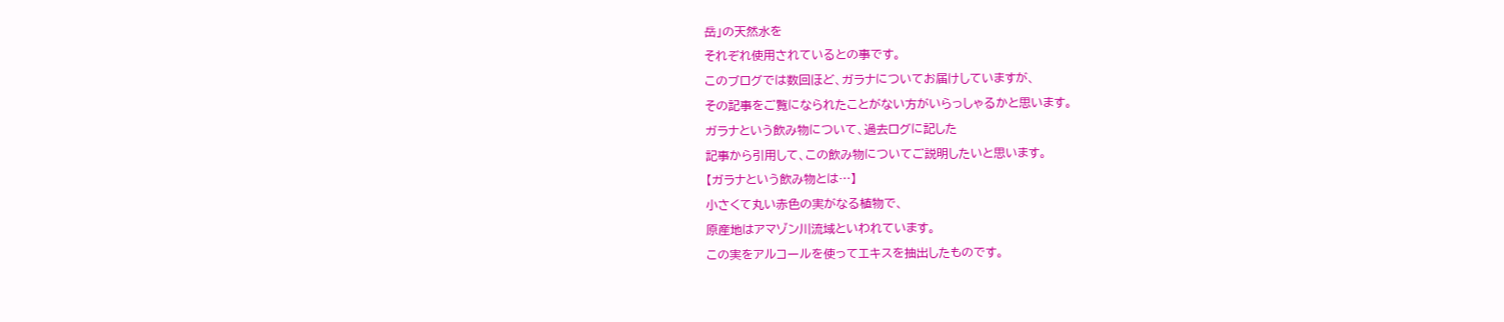岳」の天然水を
それぞれ使用されているとの事です。
このブログでは数回ほど、ガラナについてお届けしていますが、
その記事をご覧になられたことがない方がいらっしゃるかと思います。
ガラナという飲み物について、過去ログに記した
記事から引用して、この飲み物についてご説明したいと思います。
【ガラナという飲み物とは…】
小さくて丸い赤色の実がなる植物で、
原産地はアマゾン川流域といわれています。
この実をアルコールを使ってエキスを抽出したものです。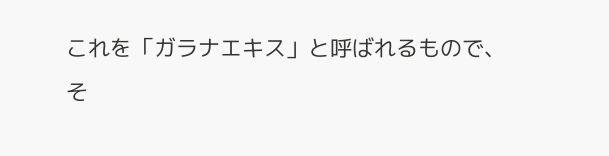これを「ガラナエキス」と呼ばれるもので、
そ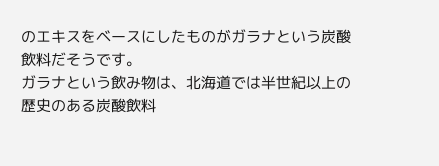のエキスをベースにしたものがガラナという炭酸飲料だそうです。
ガラナという飲み物は、北海道では半世紀以上の歴史のある炭酸飲料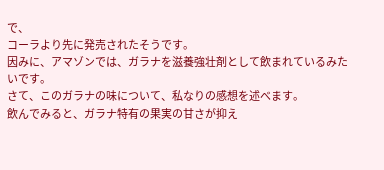で、
コーラより先に発売されたそうです。
因みに、アマゾンでは、ガラナを滋養強壮剤として飲まれているみたいです。
さて、このガラナの味について、私なりの感想を述べます。
飲んでみると、ガラナ特有の果実の甘さが抑え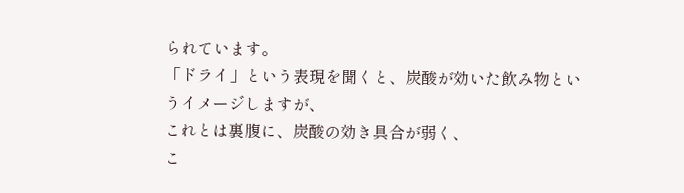られています。
「ドライ」という表現を聞くと、炭酸が効いた飲み物というイメージしますが、
これとは裏腹に、炭酸の効き具合が弱く、
こ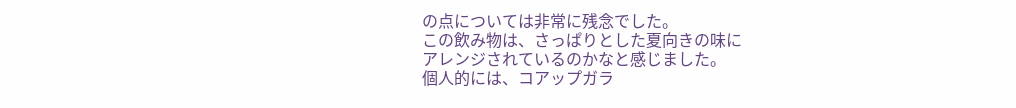の点については非常に残念でした。
この飲み物は、さっぱりとした夏向きの味に
アレンジされているのかなと感じました。
個人的には、コアップガラ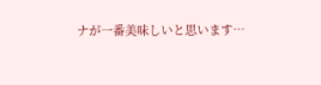ナが一番美味しいと思います…